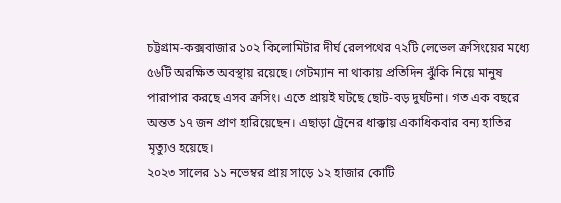চট্টগ্রাম-কক্সবাজার ১০২ কিলোমিটার দীর্ঘ রেলপথের ৭২টি লেভেল ক্রসিংয়ের মধ্যে ৫৬টি অরক্ষিত অবস্থায় রয়েছে। গেটম্যান না থাকায় প্রতিদিন ঝুঁকি নিয়ে মানুষ পারাপার করছে এসব ক্রসিং। এতে প্রায়ই ঘটছে ছোট-বড় দুর্ঘটনা। গত এক বছরে অন্তত ১৭ জন প্রাণ হারিয়েছেন। এছাড়া ট্রেনের ধাক্কায় একাধিকবার বন্য হাতির মৃত্যুও হয়েছে।
২০২৩ সালের ১১ নভেম্বর প্রায় সাড়ে ১২ হাজার কোটি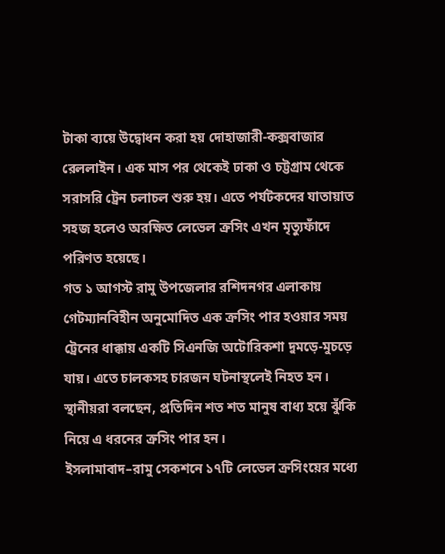টাকা ব্যয়ে উদ্বোধন করা হয় দোহাজারী-কক্সবাজার রেললাইন। এক মাস পর থেকেই ঢাকা ও চট্টগ্রাম থেকে সরাসরি ট্রেন চলাচল শুরু হয়। এতে পর্যটকদের যাতায়াত সহজ হলেও অরক্ষিত লেভেল ক্রসিং এখন মৃত্যুফাঁদে পরিণত হয়েছে।
গত ১ আগস্ট রামু উপজেলার রশিদনগর এলাকায় গেটম্যানবিহীন অনুমোদিত এক ক্রসিং পার হওয়ার সময় ট্রেনের ধাক্কায় একটি সিএনজি অটোরিকশা দুমড়ে-মুচড়ে যায়। এতে চালকসহ চারজন ঘটনাস্থলেই নিহত হন। স্থানীয়রা বলছেন, প্রতিদিন শত শত মানুষ বাধ্য হয়ে ঝুঁকি নিয়ে এ ধরনের ক্রসিং পার হন।
ইসলামাবাদ–রামু সেকশনে ১৭টি লেভেল ক্রসিংয়ের মধ্যে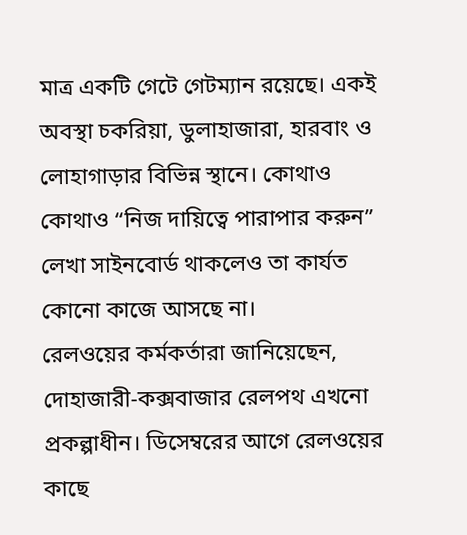মাত্র একটি গেটে গেটম্যান রয়েছে। একই অবস্থা চকরিয়া, ডুলাহাজারা, হারবাং ও লোহাগাড়ার বিভিন্ন স্থানে। কোথাও কোথাও “নিজ দায়িত্বে পারাপার করুন” লেখা সাইনবোর্ড থাকলেও তা কার্যত কোনো কাজে আসছে না।
রেলওয়ের কর্মকর্তারা জানিয়েছেন, দোহাজারী-কক্সবাজার রেলপথ এখনো প্রকল্পাধীন। ডিসেম্বরের আগে রেলওয়ের কাছে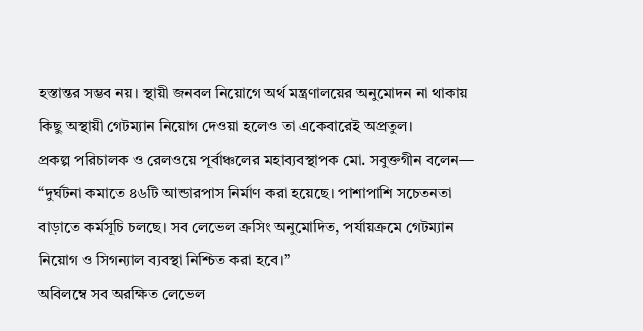হস্তান্তর সম্ভব নয়। স্থায়ী জনবল নিয়োগে অর্থ মন্ত্রণালয়ের অনুমোদন না থাকায় কিছু অস্থায়ী গেটম্যান নিয়োগ দেওয়া হলেও তা একেবারেই অপ্রতুল।
প্রকল্প পরিচালক ও রেলওয়ে পূর্বাঞ্চলের মহাব্যবস্থাপক মো. সবুক্তগীন বলেন—
“দুর্ঘটনা কমাতে ৪৬টি আন্ডারপাস নির্মাণ করা হয়েছে। পাশাপাশি সচেতনতা বাড়াতে কর্মসূচি চলছে। সব লেভেল ক্রসিং অনুমোদিত, পর্যায়ক্রমে গেটম্যান নিয়োগ ও সিগন্যাল ব্যবস্থা নিশ্চিত করা হবে।”
অবিলম্বে সব অরক্ষিত লেভেল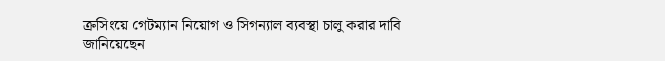ক্রসিংয়ে গেটম্যান নিয়োগ ও সিগন্যাল ব্যবস্থা চালু করার দাবি জানিয়েছেন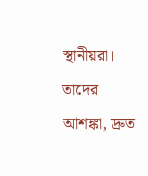স্থানীয়রা। তাদের আশঙ্কা, দ্রুত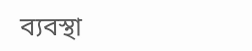ব্যবস্থা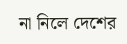না নিলে দেশের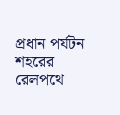প্রধান পর্যটন শহরের রেলপথে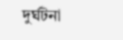দুর্ঘটনা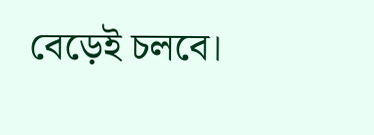বেড়েই চলবে।